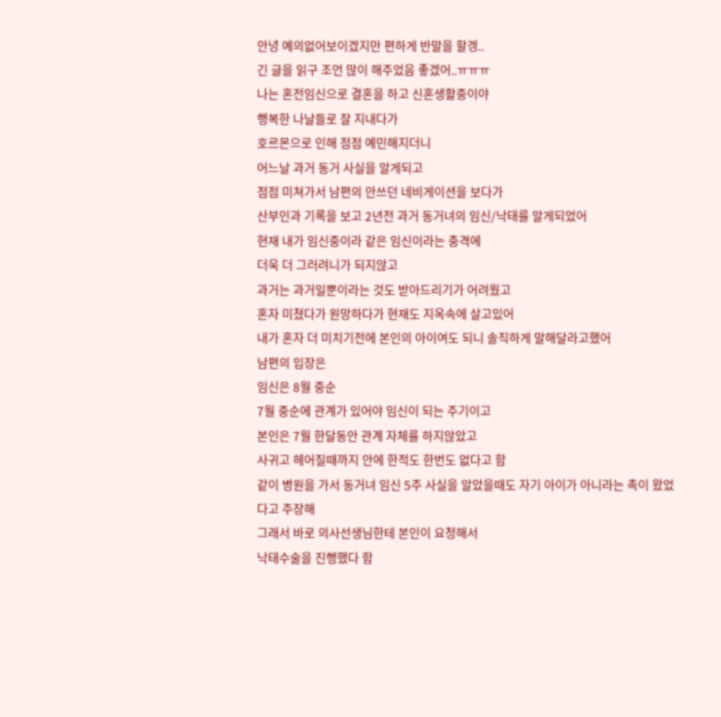안녕 예의없어보이겠지만 편하게 반말을 할겡..
긴 글을 읽구 조언 많이 해주었음 좋겠어..ㅠㅠㅠ
나는 혼전임신으로 결혼을 하고 신혼생활중이야
행복한 나날들로 잘 지내다가
호르몬으로 인해 점점 예민해지더니
어느날 과거 동거 사실을 알게되고
점점 미쳐가서 남편의 안쓰던 네비게이션을 보다가
산부인과 기록을 보고 2년전 과거 동거녀의 임신/낙태를 알게되었어
현재 내가 임신중이라 같은 임신이라는 충격에
더욱 더 그러려니가 되지않고
과거는 과거일뿐이라는 것도 받아드리기가 어려웠고
혼자 미쳤다가 원망하다가 현재도 지옥속에 살고있어
내가 혼자 더 미치기전에 본인의 아이여도 되니 솔직하게 말해달라고했어
남편의 입장은
임신은 8월 중순
7월 중순에 관계가 있어야 임신이 되는 주기이고
본인은 7월 한달동안 관계 자체를 하지않았고
사귀고 헤어질때까지 안에 한적도 한번도 없다고 함
같이 병원을 가서 동거녀 임신 5주 사실을 알았을때도 자기 아이가 아니라는 촉이 왔었다고 주장해
그래서 바로 의사선생님한테 본인이 요청해서
낙태수술을 진행했다 함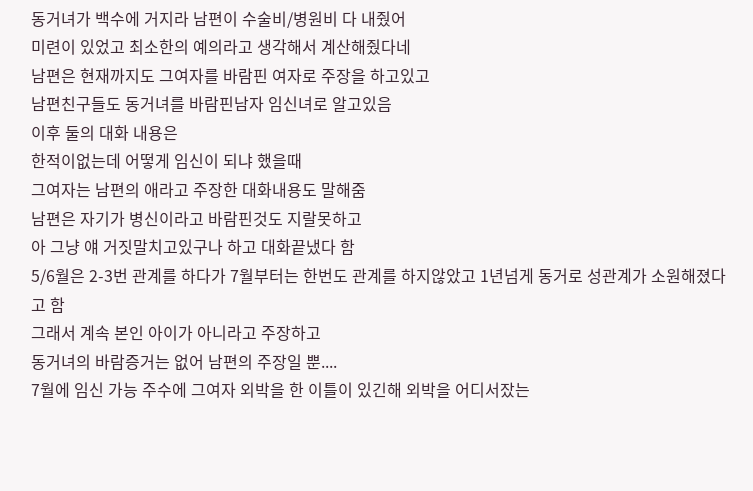동거녀가 백수에 거지라 남편이 수술비/병원비 다 내줬어
미련이 있었고 최소한의 예의라고 생각해서 계산해줬다네
남편은 현재까지도 그여자를 바람핀 여자로 주장을 하고있고
남편친구들도 동거녀를 바람핀남자 임신녀로 알고있음
이후 둘의 대화 내용은
한적이없는데 어떻게 임신이 되냐 했을때
그여자는 남편의 애라고 주장한 대화내용도 말해줌
남편은 자기가 병신이라고 바람핀것도 지랄못하고
아 그냥 얘 거짓말치고있구나 하고 대화끝냈다 함
5/6월은 2-3번 관계를 하다가 7월부터는 한번도 관계를 하지않았고 1년넘게 동거로 성관계가 소원해졌다고 함
그래서 계속 본인 아이가 아니라고 주장하고
동거녀의 바람증거는 없어 남편의 주장일 뿐....
7월에 임신 가능 주수에 그여자 외박을 한 이틀이 있긴해 외박을 어디서잤는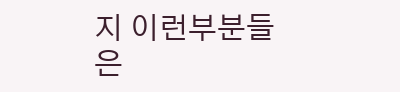지 이런부분들은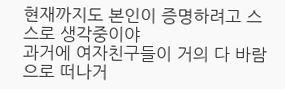현재까지도 본인이 증명하려고 스스로 생각중이야
과거에 여자친구들이 거의 다 바람으로 떠나거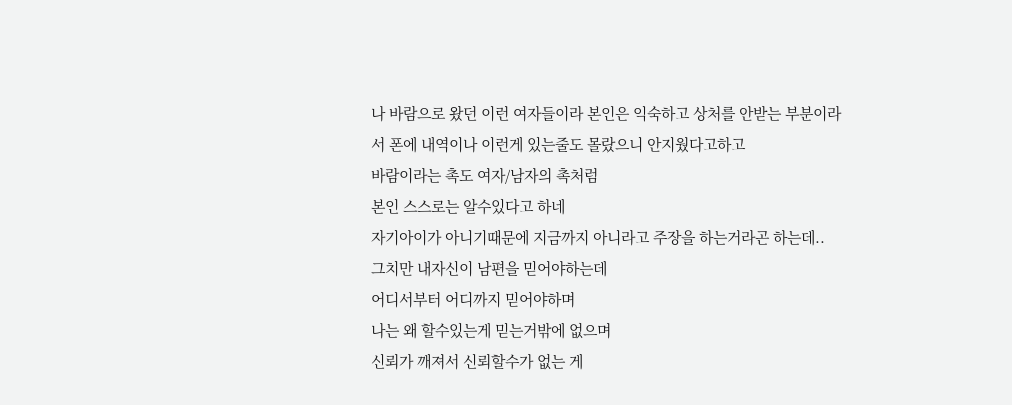나 바람으로 왔던 이런 여자들이라 본인은 익숙하고 상처를 안받는 부분이라서 폰에 내역이나 이런게 있는줄도 몰랐으니 안지웠다고하고
바람이라는 촉도 여자/남자의 촉처럼
본인 스스로는 알수있다고 하네
자기아이가 아니기때문에 지금까지 아니라고 주장을 하는거라곤 하는데..
그치만 내자신이 남편을 믿어야하는데
어디서부터 어디까지 믿어야하며
나는 왜 할수있는게 믿는거밖에 없으며
신뢰가 깨져서 신뢰할수가 없는 게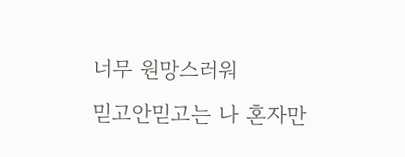너무 원망스러워
믿고안믿고는 나 혼자만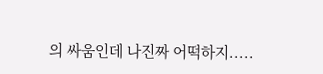의 싸움인데 나진짜 어떡하지.....